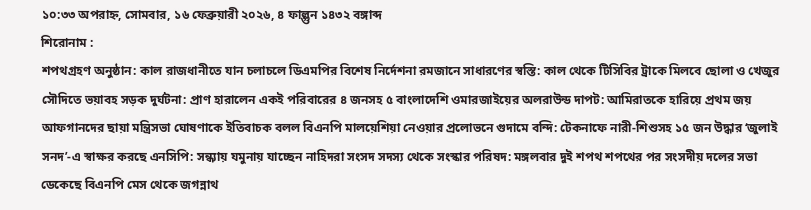১০:৩৩ অপরাহ্ন, সোমবার, ১৬ ফেব্রুয়ারী ২০২৬, ৪ ফাল্গুন ১৪৩২ বঙ্গাব্দ
শিরোনাম :
শপথগ্রহণ অনুষ্ঠান: কাল রাজধানীতে যান চলাচলে ডিএমপির বিশেষ নির্দেশনা রমজানে সাধারণের স্বস্তি: কাল থেকে টিসিবির ট্রাকে মিলবে ছোলা ও খেজুর সৌদিতে ভয়াবহ সড়ক দুর্ঘটনা: প্রাণ হারালেন একই পরিবারের ৪ জনসহ ৫ বাংলাদেশি ওমারজাইয়ের অলরাউন্ড দাপট: আমিরাতকে হারিয়ে প্রথম জয় আফগানদের ছায়া মন্ত্রিসভা ঘোষণাকে ইতিবাচক বলল বিএনপি মালয়েশিয়া নেওয়ার প্রলোভনে গুদামে বন্দি: টেকনাফে নারী-শিশুসহ ১৫ জন উদ্ধার ‘জুলাই সনদ’-এ স্বাক্ষর করছে এনসিপি: সন্ধ্যায় যমুনায় যাচ্ছেন নাহিদরা সংসদ সদস্য থেকে সংস্কার পরিষদ: মঙ্গলবার দুই শপথ শপথের পর সংসদীয় দলের সভা ডেকেছে বিএনপি মেস থেকে জগন্নাথ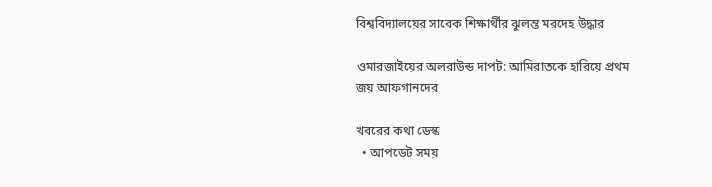বিশ্ববিদ্যালয়ের সাবেক শিক্ষার্থীর ঝুলন্ত মরদেহ উদ্ধার

ওমারজাইয়ের অলরাউন্ড দাপট: আমিরাতকে হারিয়ে প্রথম জয় আফগানদের

খবরের কথা ডেস্ক
  • আপডেট সময়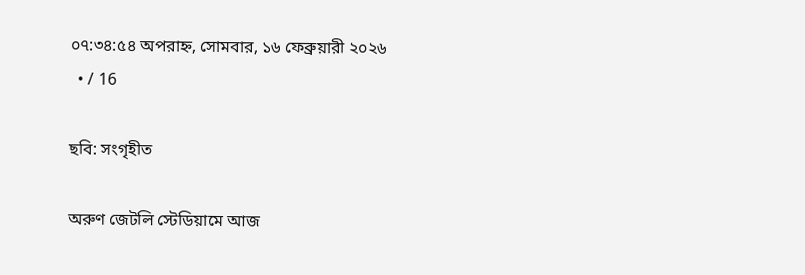০৭:৩৪:৫৪ অপরাহ্ন, সোমবার, ১৬ ফেব্রুয়ারী ২০২৬
  • / 16

ছবি: সংগৃহীত

অরুণ জেটলি স্টেডিয়ামে আজ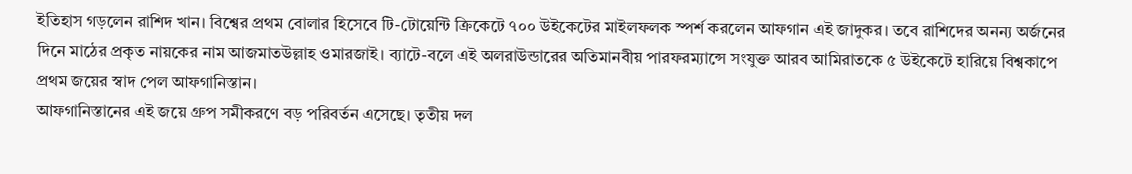ইতিহাস গড়লেন রাশিদ খান। বিশ্বের প্রথম বোলার হিসেবে টি-টোয়েন্টি ক্রিকেটে ৭০০ উইকেটের মাইলফলক স্পর্শ করলেন আফগান এই জাদুকর। তবে রাশিদের অনন্য অর্জনের দিনে মাঠের প্রকৃত নায়কের নাম আজমাতউল্লাহ ওমারজাই। ব্যাটে-বলে এই অলরাউন্ডারের অতিমানবীয় পারফরম্যান্সে সংযুক্ত আরব আমিরাতকে ৫ উইকেটে হারিয়ে বিশ্বকাপে প্রথম জয়ের স্বাদ পেল আফগানিস্তান।
আফগানিস্তানের এই জয়ে গ্রুপ সমীকরণে বড় পরিবর্তন এসেছে। তৃতীয় দল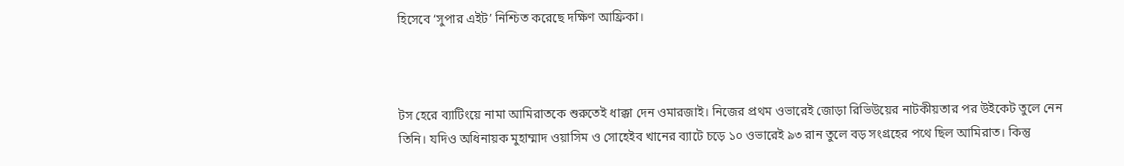হিসেবে ‘সুপার এইট’ নিশ্চিত করেছে দক্ষিণ আফ্রিকা।



টস হেরে ব্যাটিংয়ে নামা আমিরাতকে শুরুতেই ধাক্কা দেন ওমারজাই। নিজের প্রথম ওভারেই জোড়া রিভিউয়ের নাটকীয়তার পর উইকেট তুলে নেন তিনি। যদিও অধিনায়ক মুহাম্মাদ ওয়াসিম ও সোহেইব খানের ব্যাটে চড়ে ১০ ওভারেই ৯৩ রান তুলে বড় সংগ্রহের পথে ছিল আমিরাত। কিন্তু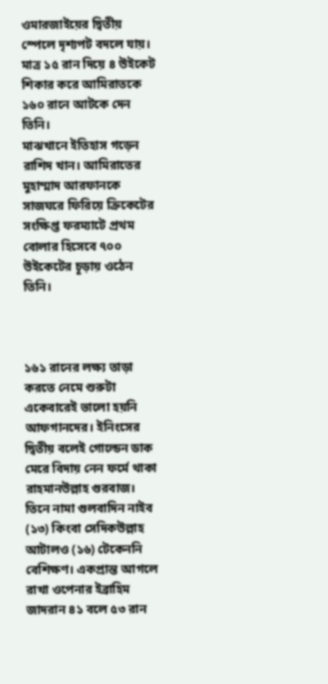ওমারজাইয়ের দ্বিতীয় স্পেলে দৃশ্যপট বদলে যায়। মাত্র ১৫ রান দিয়ে ৪ উইকেট শিকার করে আমিরাতকে ১৬০ রানে আটকে দেন তিনি।
মাঝখানে ইতিহাস গড়েন রাশিদ খান। আমিরাতের মুহাম্মাদ আরফানকে সাজঘরে ফিরিয়ে ক্রিকেটের সংক্ষিপ্ত ফরম্যাটে প্রথম বোলার হিসেবে ৭০০ উইকেটের চূড়ায় ওঠেন তিনি।



১৬১ রানের লক্ষ্য তাড়া করতে নেমে শুরুটা একেবারেই ভালো হয়নি আফগানদের। ইনিংসের দ্বিতীয় বলেই গোল্ডেন ডাক মেরে বিদায় নেন ফর্মে থাকা রাহমানউল্লাহ গুরবাজ। তিনে নামা গুলবাদিন নাইব (১৩) কিংবা সেদিকউল্লাহ আটালও (১৬) টেকেননি বেশিক্ষণ। একপ্রান্ত আগলে রাখা ওপেনার ইব্রাহিম জাদরান ৪১ বলে ৫৩ রান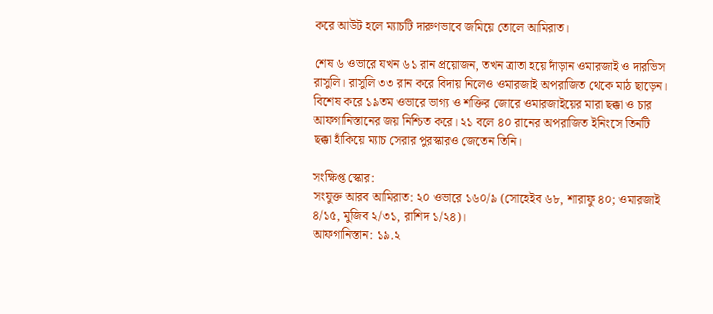করে আউট হলে ম্যাচটি দারুণভাবে জমিয়ে তোলে আমিরাত।

শেষ ৬ ওভারে যখন ৬১ রান প্রয়োজন, তখন ত্রাতা হয়ে দাঁড়ান ওমারজাই ও দারভিস রাসুলি। রাসুলি ৩৩ রান করে বিদায় নিলেও ওমারজাই অপরাজিত থেকে মাঠ ছাড়েন। বিশেষ করে ১৯তম ওভারে ভাগ্য ও শক্তির জোরে ওমারজাইয়ের মারা ছক্কা ও চার আফগানিস্তানের জয় নিশ্চিত করে। ২১ বলে ৪০ রানের অপরাজিত ইনিংসে তিনটি ছক্কা হাঁকিয়ে ম্যাচ সেরার পুরস্কারও জেতেন তিনি।

সংক্ষিপ্ত স্কোর:
সংযুক্ত আরব আমিরাত: ২০ ওভারে ১৬০/৯ (সোহেইব ৬৮, শারাফু ৪০; ওমারজাই ৪/১৫, মুজিব ২/৩১, রাশিদ ১/২৪)।
আফগানিস্তান: ১৯.২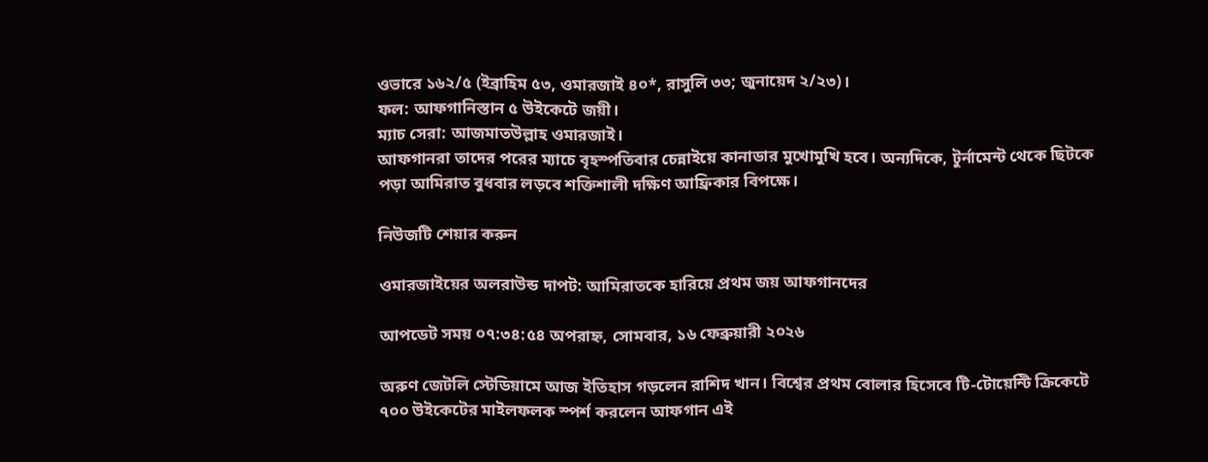ওভারে ১৬২/৫ (ইব্রাহিম ৫৩, ওমারজাই ৪০*, রাসুলি ৩৩; জুনায়েদ ২/২৩)।
ফল: আফগানিস্তান ৫ উইকেটে জয়ী।
ম্যাচ সেরা: আজমাতউল্লাহ ওমারজাই।
আফগানরা তাদের পরের ম্যাচে বৃহস্পতিবার চেন্নাইয়ে কানাডার মুখোমুখি হবে। অন্যদিকে, টুর্নামেন্ট থেকে ছিটকে পড়া আমিরাত বুধবার লড়বে শক্তিশালী দক্ষিণ আফ্রিকার বিপক্ষে।

নিউজটি শেয়ার করুন

ওমারজাইয়ের অলরাউন্ড দাপট: আমিরাতকে হারিয়ে প্রথম জয় আফগানদের

আপডেট সময় ০৭:৩৪:৫৪ অপরাহ্ন, সোমবার, ১৬ ফেব্রুয়ারী ২০২৬

অরুণ জেটলি স্টেডিয়ামে আজ ইতিহাস গড়লেন রাশিদ খান। বিশ্বের প্রথম বোলার হিসেবে টি-টোয়েন্টি ক্রিকেটে ৭০০ উইকেটের মাইলফলক স্পর্শ করলেন আফগান এই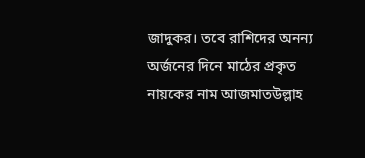জাদুকর। তবে রাশিদের অনন্য অর্জনের দিনে মাঠের প্রকৃত নায়কের নাম আজমাতউল্লাহ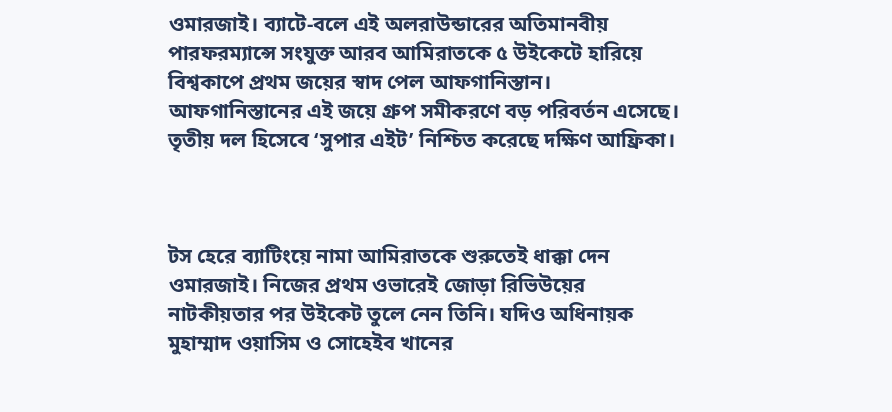ওমারজাই। ব্যাটে-বলে এই অলরাউন্ডারের অতিমানবীয় পারফরম্যান্সে সংযুক্ত আরব আমিরাতকে ৫ উইকেটে হারিয়ে বিশ্বকাপে প্রথম জয়ের স্বাদ পেল আফগানিস্তান।
আফগানিস্তানের এই জয়ে গ্রুপ সমীকরণে বড় পরিবর্তন এসেছে। তৃতীয় দল হিসেবে ‘সুপার এইট’ নিশ্চিত করেছে দক্ষিণ আফ্রিকা।



টস হেরে ব্যাটিংয়ে নামা আমিরাতকে শুরুতেই ধাক্কা দেন ওমারজাই। নিজের প্রথম ওভারেই জোড়া রিভিউয়ের নাটকীয়তার পর উইকেট তুলে নেন তিনি। যদিও অধিনায়ক মুহাম্মাদ ওয়াসিম ও সোহেইব খানের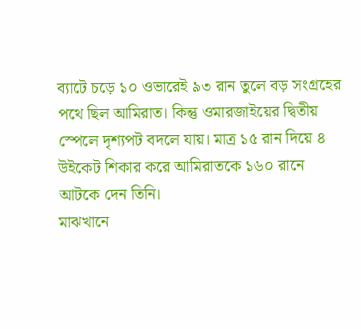ব্যাটে চড়ে ১০ ওভারেই ৯৩ রান তুলে বড় সংগ্রহের পথে ছিল আমিরাত। কিন্তু ওমারজাইয়ের দ্বিতীয় স্পেলে দৃশ্যপট বদলে যায়। মাত্র ১৫ রান দিয়ে ৪ উইকেট শিকার করে আমিরাতকে ১৬০ রানে আটকে দেন তিনি।
মাঝখানে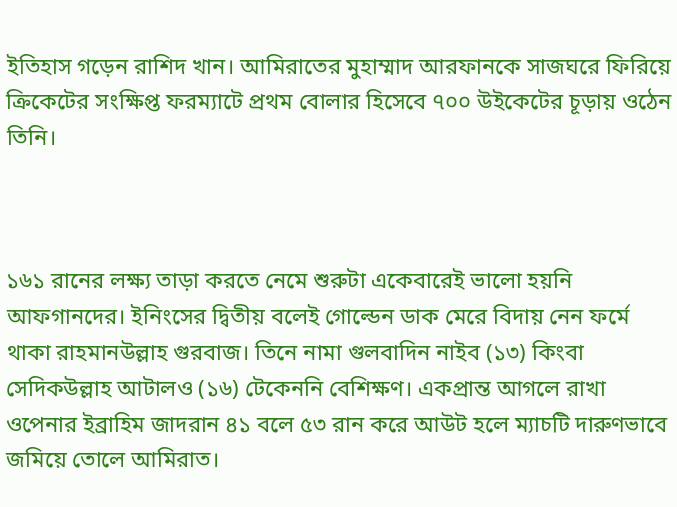ইতিহাস গড়েন রাশিদ খান। আমিরাতের মুহাম্মাদ আরফানকে সাজঘরে ফিরিয়ে ক্রিকেটের সংক্ষিপ্ত ফরম্যাটে প্রথম বোলার হিসেবে ৭০০ উইকেটের চূড়ায় ওঠেন তিনি।



১৬১ রানের লক্ষ্য তাড়া করতে নেমে শুরুটা একেবারেই ভালো হয়নি আফগানদের। ইনিংসের দ্বিতীয় বলেই গোল্ডেন ডাক মেরে বিদায় নেন ফর্মে থাকা রাহমানউল্লাহ গুরবাজ। তিনে নামা গুলবাদিন নাইব (১৩) কিংবা সেদিকউল্লাহ আটালও (১৬) টেকেননি বেশিক্ষণ। একপ্রান্ত আগলে রাখা ওপেনার ইব্রাহিম জাদরান ৪১ বলে ৫৩ রান করে আউট হলে ম্যাচটি দারুণভাবে জমিয়ে তোলে আমিরাত।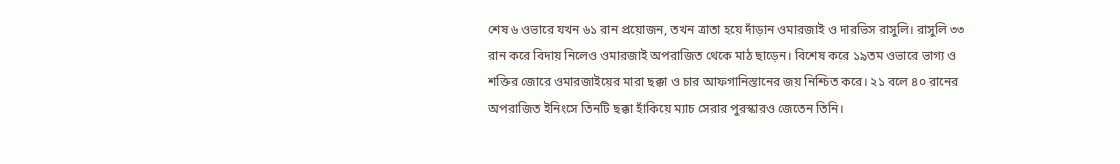শেষ ৬ ওভারে যখন ৬১ রান প্রয়োজন, তখন ত্রাতা হয়ে দাঁড়ান ওমারজাই ও দারভিস রাসুলি। রাসুলি ৩৩ রান করে বিদায় নিলেও ওমারজাই অপরাজিত থেকে মাঠ ছাড়েন। বিশেষ করে ১৯তম ওভারে ভাগ্য ও শক্তির জোরে ওমারজাইয়ের মারা ছক্কা ও চার আফগানিস্তানের জয় নিশ্চিত করে। ২১ বলে ৪০ রানের অপরাজিত ইনিংসে তিনটি ছক্কা হাঁকিয়ে ম্যাচ সেরার পুরস্কারও জেতেন তিনি।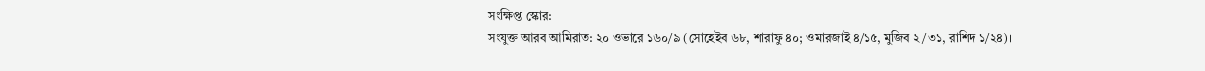সংক্ষিপ্ত স্কোর:
সংযুক্ত আরব আমিরাত: ২০ ওভারে ১৬০/৯ (সোহেইব ৬৮, শারাফু ৪০; ওমারজাই ৪/১৫, মুজিব ২/৩১, রাশিদ ১/২৪)।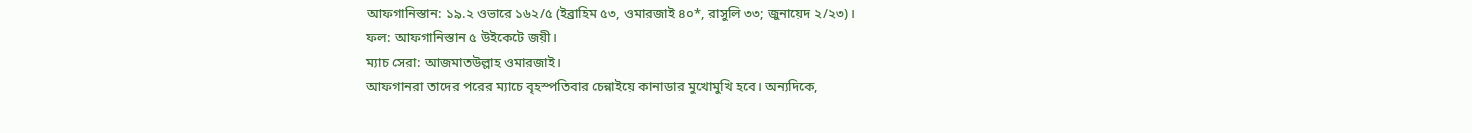আফগানিস্তান: ১৯.২ ওভারে ১৬২/৫ (ইব্রাহিম ৫৩, ওমারজাই ৪০*, রাসুলি ৩৩; জুনায়েদ ২/২৩)।
ফল: আফগানিস্তান ৫ উইকেটে জয়ী।
ম্যাচ সেরা: আজমাতউল্লাহ ওমারজাই।
আফগানরা তাদের পরের ম্যাচে বৃহস্পতিবার চেন্নাইয়ে কানাডার মুখোমুখি হবে। অন্যদিকে,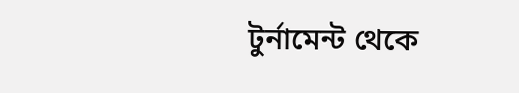টুর্নামেন্ট থেকে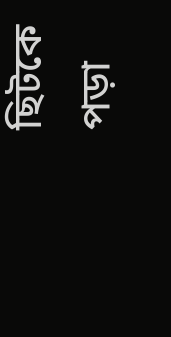ছিটকে পড়া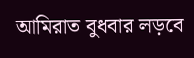আমিরাত বুধবার লড়বে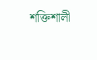শক্তিশালী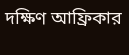দক্ষিণ আফ্রিকার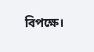বিপক্ষে।